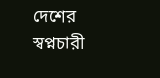দেশের স্বপ্নচারী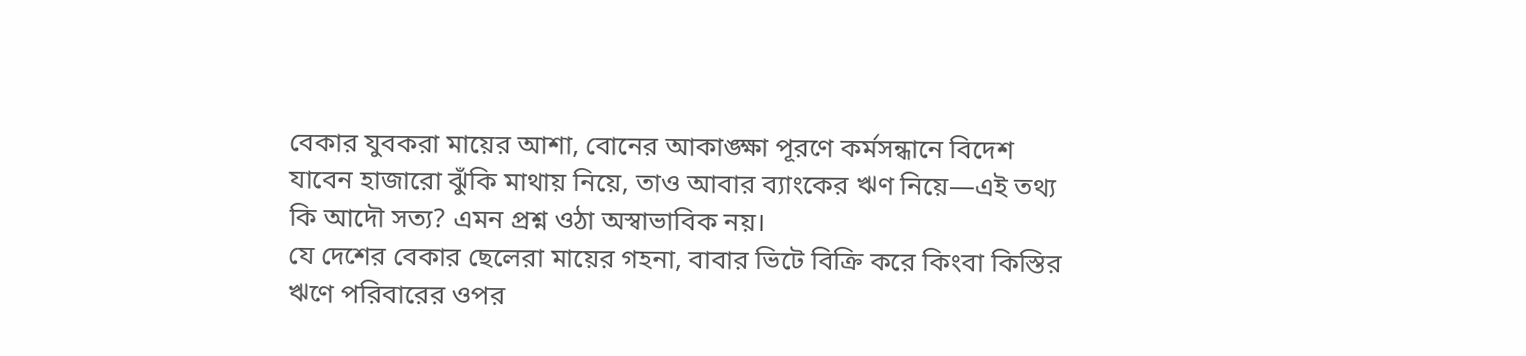বেকার যুবকরা মায়ের আশা, বোনের আকাঙ্ক্ষা পূরণে কর্মসন্ধানে বিদেশ যাবেন হাজারো ঝুঁকি মাথায় নিয়ে, তাও আবার ব্যাংকের ঋণ নিয়ে—এই তথ্য কি আদৌ সত্য? এমন প্রশ্ন ওঠা অস্বাভাবিক নয়।
যে দেশের বেকার ছেলেরা মায়ের গহনা, বাবার ভিটে বিক্রি করে কিংবা কিস্তির ঋণে পরিবারের ওপর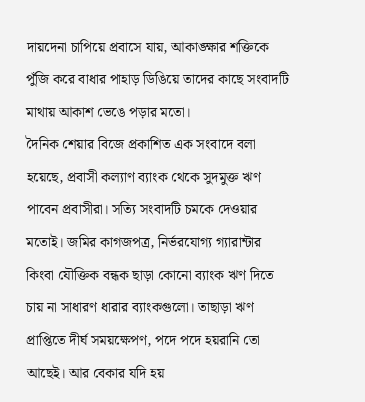দায়দেনা চাপিয়ে প্রবাসে যায়, আকাঙ্ক্ষার শক্তিকে পুঁজি করে বাধার পাহাড় ডিঙিয়ে তাদের কাছে সংবাদটি মাথায় আকাশ ভেঙে পড়ার মতো।
দৈনিক শেয়ার বিজে প্রকাশিত এক সংবাদে বলা হয়েছে, প্রবাসী কল্যাণ ব্যাংক থেকে সুদমুক্ত ঋণ পাবেন প্রবাসীরা। সত্যি সংবাদটি চমকে দেওয়ার মতোই। জমির কাগজপত্র, নির্ভরযোগ্য গ্যারান্টার কিংবা যৌক্তিক বন্ধক ছাড়া কোনো ব্যাংক ঋণ দিতে চায় না সাধারণ ধারার ব্যাংকগুলো। তাছাড়া ঋণ প্রাপ্তিতে দীর্ঘ সময়ক্ষেপণ, পদে পদে হয়রানি তো আছেই। আর বেকার যদি হয়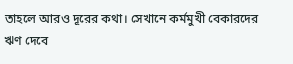তাহলে আরও দূরের কথা। সেখানে কর্মমুখী বেকারদের ঋণ দেবে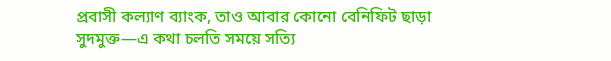প্রবাসী কল্যাণ ব্যাংক, তাও আবার কোনো বেনিফিট ছাড়া সুদমুক্ত—এ কথা চলতি সময়ে সত্যি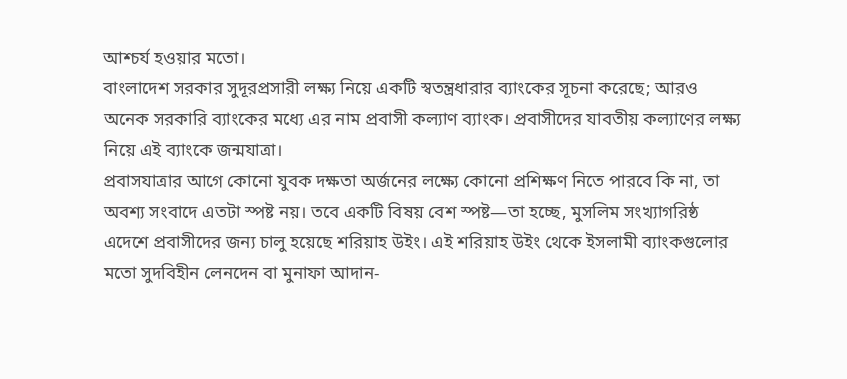আশ্চর্য হওয়ার মতো।
বাংলাদেশ সরকার সুদূরপ্রসারী লক্ষ্য নিয়ে একটি স্বতন্ত্রধারার ব্যাংকের সূচনা করেছে; আরও অনেক সরকারি ব্যাংকের মধ্যে এর নাম প্রবাসী কল্যাণ ব্যাংক। প্রবাসীদের যাবতীয় কল্যাণের লক্ষ্য নিয়ে এই ব্যাংকে জন্মযাত্রা।
প্রবাসযাত্রার আগে কোনো যুবক দক্ষতা অর্জনের লক্ষ্যে কোনো প্রশিক্ষণ নিতে পারবে কি না, তা অবশ্য সংবাদে এতটা স্পষ্ট নয়। তবে একটি বিষয় বেশ স্পষ্ট—তা হচ্ছে, মুসলিম সংখ্যাগরিষ্ঠ এদেশে প্রবাসীদের জন্য চালু হয়েছে শরিয়াহ উইং। এই শরিয়াহ উইং থেকে ইসলামী ব্যাংকগুলোর মতো সুদবিহীন লেনদেন বা মুনাফা আদান-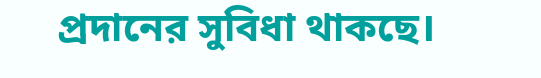প্রদানের সুবিধা থাকছে।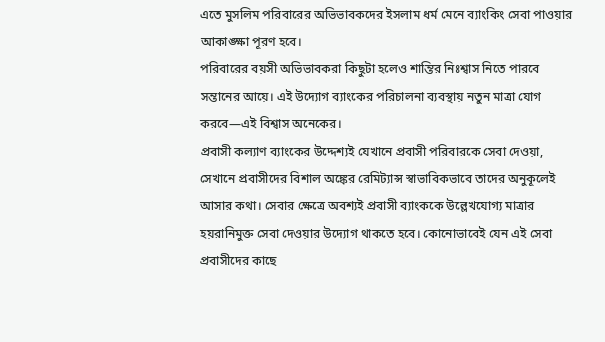এতে মুসলিম পরিবারের অভিভাবকদের ইসলাম ধর্ম মেনে ব্যাংকিং সেবা পাওয়ার আকাঙ্ক্ষা পূরণ হবে।
পরিবারের বয়সী অভিভাবকরা কিছুটা হলেও শান্তির নিঃশ্বাস নিতে পারবে সন্তানের আয়ে। এই উদ্যোগ ব্যাংকের পরিচালনা ব্যবস্থায় নতুন মাত্রা যোগ করবে—এই বিশ্বাস অনেকের।
প্রবাসী কল্যাণ ব্যাংকের উদ্দেশ্যই যেখানে প্রবাসী পরিবারকে সেবা দেওয়া, সেখানে প্রবাসীদের বিশাল অঙ্কের রেমিট্যান্স স্বাভাবিকভাবে তাদের অনুকূলেই আসার কথা। সেবার ক্ষেত্রে অবশ্যই প্রবাসী ব্যাংককে উল্লেখযোগ্য মাত্রার হয়রানিমুক্ত সেবা দেওয়ার উদ্যোগ থাকতে হবে। কোনোভাবেই যেন এই সেবা প্রবাসীদের কাছে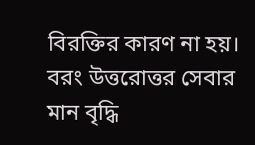বিরক্তির কারণ না হয়। বরং উত্তরোত্তর সেবার মান বৃদ্ধি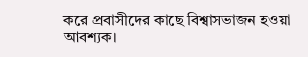করে প্রবাসীদের কাছে বিশ্বাসভাজন হওয়া আবশ্যক।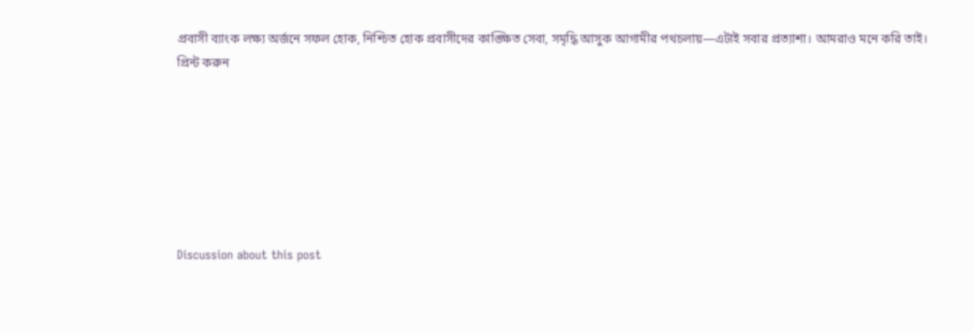প্রবাসী ব্যাংক লক্ষ্য অর্জনে সফল হোক, নিশ্চিত হোক প্রবাসীদের কাঙ্ক্ষিত সেবা, সমৃদ্ধি আসুক আগামীর পথচলায়—এটাই সবার প্রত্যাশা। আমরাও মনে করি তাই।
প্রিন্ট করুন







Discussion about this post